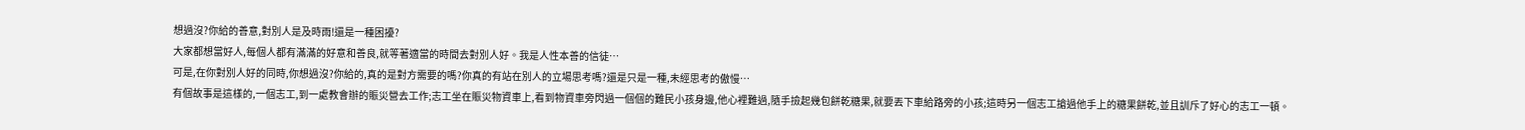想過沒?你給的善意,對別人是及時雨!還是一種困擾?
大家都想當好人,每個人都有滿滿的好意和善良,就等著適當的時間去對別人好。我是人性本善的信徒…
可是,在你對別人好的同時,你想過沒?你給的,真的是對方需要的嗎?你真的有站在別人的立場思考嗎?還是只是一種,未經思考的傲慢…
有個故事是這樣的,一個志工,到一處教會辦的賑災營去工作;志工坐在賑災物資車上,看到物資車旁閃過一個個的難民小孩身邊,他心裡難過,隨手撿起幾包餅乾糖果,就要丟下車給路旁的小孩;這時另一個志工搶過他手上的糖果餅乾,並且訓斥了好心的志工一頓。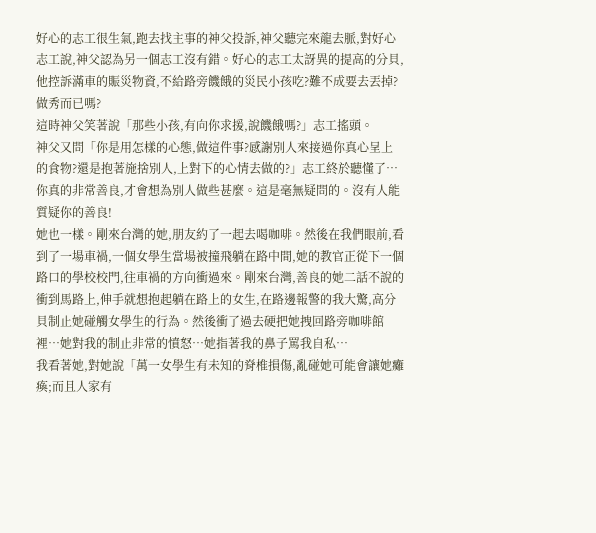好心的志工很生氣,跑去找主事的神父投訴,神父聽完來龍去脈,對好心志工說,神父認為另一個志工沒有錯。好心的志工太訝異的提高的分貝,他控訴滿車的賑災物資,不給路旁饑餓的災民小孩吃?難不成要去丟掉?做秀而已嗎?
這時神父笑著說「那些小孩,有向你求援,說饑餓嗎?」志工搖頭。
神父又問「你是用怎樣的心態,做這件事?感謝別人來接過你真心呈上的食物?還是抱著施捨別人,上對下的心情去做的?」志工終於聽懂了…
你真的非常善良,才會想為別人做些甚麼。這是毫無疑問的。沒有人能質疑你的善良!
她也一樣。剛來台灣的她,朋友約了一起去喝咖啡。然後在我們眼前,看到了一場車禍,一個女學生當場被撞飛躺在路中間,她的教官正從下一個路口的學校校門,往車禍的方向衝過來。剛來台灣,善良的她二話不說的衝到馬路上,伸手就想抱起躺在路上的女生,在路邊報警的我大驚,高分貝制止她碰觸女學生的行為。然後衝了過去硬把她拽回路旁咖啡館裡…她對我的制止非常的憤怒…她指著我的鼻子罵我自私…
我看著她,對她說「萬一女學生有未知的脊椎損傷,亂碰她可能會讓她癱瘓;而且人家有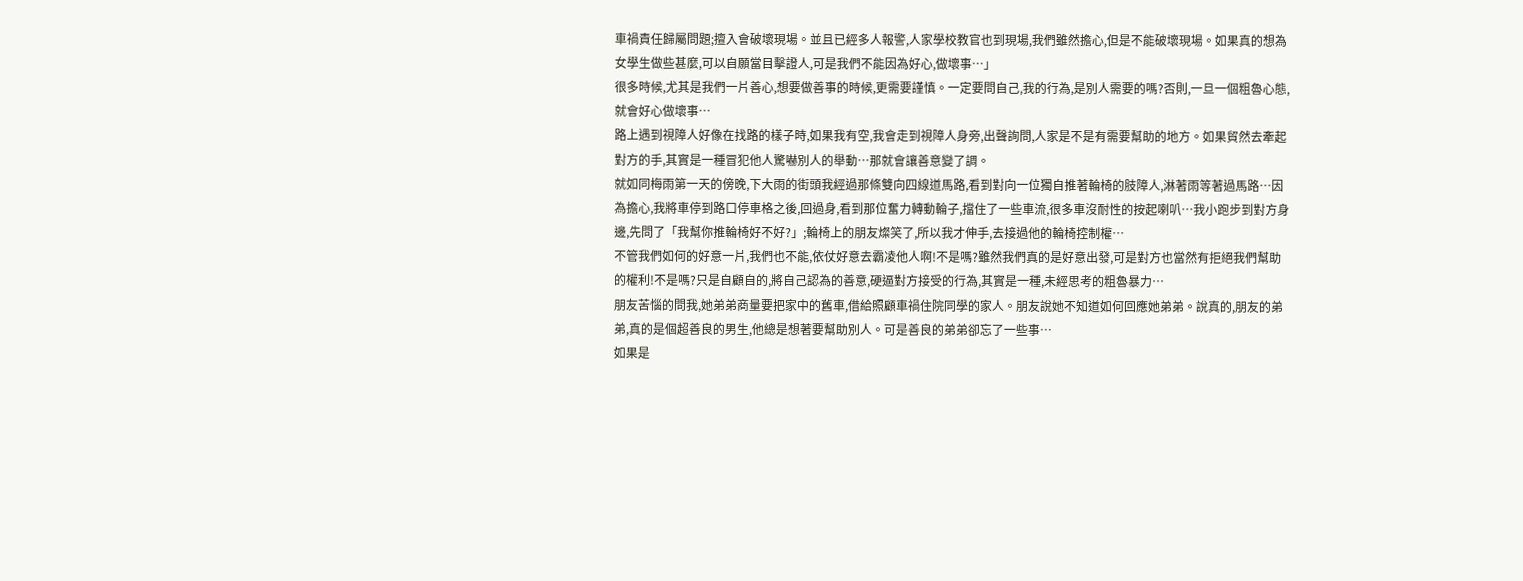車禍責任歸屬問題;擅入會破壞現場。並且已經多人報警,人家學校教官也到現場,我們雖然擔心,但是不能破壞現場。如果真的想為女學生做些甚麼,可以自願當目擊證人,可是我們不能因為好心,做壞事…」
很多時候,尤其是我們一片善心,想要做善事的時候,更需要謹慎。一定要問自己,我的行為,是別人需要的嗎?否則,一旦一個粗魯心態,就會好心做壞事…
路上遇到視障人好像在找路的樣子時,如果我有空,我會走到視障人身旁,出聲詢問,人家是不是有需要幫助的地方。如果貿然去牽起對方的手,其實是一種冒犯他人驚嚇別人的舉動…那就會讓善意變了調。
就如同梅雨第一天的傍晚,下大雨的街頭我經過那條雙向四線道馬路,看到對向一位獨自推著輪椅的肢障人,淋著雨等著過馬路…因為擔心,我將車停到路口停車格之後,回過身,看到那位奮力轉動輪子,擋住了一些車流,很多車沒耐性的按起喇叭…我小跑步到對方身邊,先問了「我幫你推輪椅好不好?」;輪椅上的朋友燦笑了,所以我才伸手,去接過他的輪椅控制權…
不管我們如何的好意一片,我們也不能,依仗好意去霸凌他人啊!不是嗎?雖然我們真的是好意出發,可是對方也當然有拒絕我們幫助的權利!不是嗎?只是自顧自的,將自己認為的善意,硬逼對方接受的行為,其實是一種,未經思考的粗魯暴力…
朋友苦惱的問我,她弟弟商量要把家中的舊車,借給照顧車禍住院同學的家人。朋友說她不知道如何回應她弟弟。說真的,朋友的弟弟,真的是個超善良的男生,他總是想著要幫助別人。可是善良的弟弟卻忘了一些事…
如果是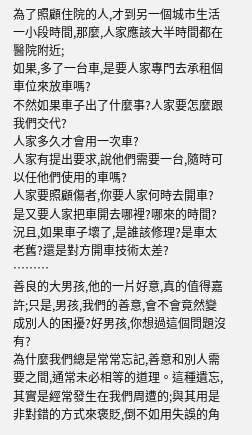為了照顧住院的人,才到另一個城市生活一小段時間,那麼,人家應該大半時間都在醫院附近;
如果,多了一台車,是要人家專門去承租個車位來放車嗎?
不然如果車子出了什麼事?人家要怎麼跟我們交代?
人家多久才會用一次車?
人家有提出要求,說他們需要一台,隨時可以任他們使用的車嗎?
人家要照顧傷者,你要人家何時去開車?
是又要人家把車開去哪裡?哪來的時間?
況且,如果車子壞了,是誰該修理?是車太老舊?還是對方開車技術太差?
………
善良的大男孩,他的一片好意,真的值得嘉許;只是,男孩,我們的善意,會不會竟然變成別人的困擾?好男孩,你想過這個問題沒有?
為什麼我們總是常常忘記,善意和別人需要之間,通常未必相等的道理。這種遺忘,其實是經常發生在我們周遭的;與其用是非對錯的方式來褒貶,倒不如用失誤的角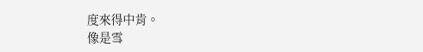度來得中肯。
像是雪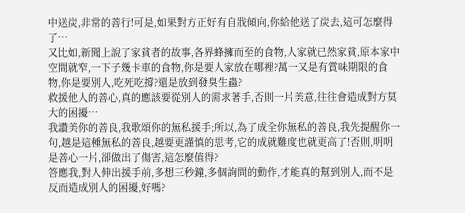中送炭,非常的善行!可是,如果對方正好有自戕傾向,你給他送了炭去,這可怎麼得了…
又比如,新聞上說了家貧者的故事,各界蜂擁而至的食物,人家就已然家貧,原本家中空間就窄,一下子幾卡車的食物,你是要人家放在哪裡?萬一又是有賞味期限的食物,你是要別人,吃死吃撐?還是放到發臭生蟲?
救援他人的善心,真的應該要從別人的需求著手,否則一片美意,往往會造成對方莫大的困擾…
我讚美你的善良,我歌頌你的無私援手;所以,為了成全你無私的善良,我先提醒你一句,越是這種無私的善良,越要更謹慎的思考,它的成就難度也就更高了!否則,明明是善心一片,卻做出了傷害,這怎麼值得?
答應我,對人伸出援手前,多想三秒鐘,多個詢問的動作,才能真的幫到別人,而不是反而造成別人的困擾,好嗎?